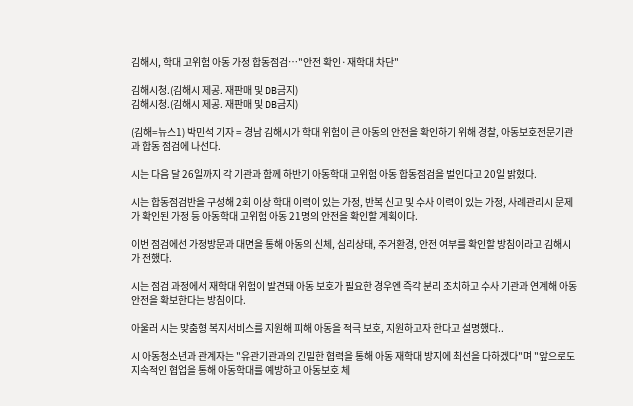김해시, 학대 고위험 아동 가정 합동점검…"안전 확인·재학대 차단"

김해시청.(김해시 제공. 재판매 및 DB금지)
김해시청.(김해시 제공. 재판매 및 DB금지)

(김해=뉴스1) 박민석 기자 = 경남 김해시가 학대 위험이 큰 아동의 안전을 확인하기 위해 경찰, 아동보호전문기관과 합동 점검에 나선다.

시는 다음 달 26일까지 각 기관과 함께 하반기 아동학대 고위험 아동 합동점검을 벌인다고 20일 밝혔다.

시는 합동점검반을 구성해 2회 이상 학대 이력이 있는 가정, 반복 신고 및 수사 이력이 있는 가정, 사례관리시 문제가 확인된 가정 등 아동학대 고위험 아동 21명의 안전을 확인할 계획이다.

이번 점검에선 가정방문과 대면을 통해 아동의 신체, 심리상태, 주거환경, 안전 여부를 확인할 방침이라고 김해시가 전했다.

시는 점검 과정에서 재학대 위험이 발견돼 아동 보호가 필요한 경우엔 즉각 분리 조치하고 수사 기관과 연계해 아동 안전을 확보한다는 방침이다.

아울러 시는 맞춤형 복지서비스를 지원해 피해 아동을 적극 보호, 지원하고자 한다고 설명했다..

시 아동청소년과 관계자는 "유관기관과의 긴밀한 협력을 통해 아동 재학대 방지에 최선을 다하겠다"며 "앞으로도 지속적인 협업을 통해 아동학대를 예방하고 아동보호 체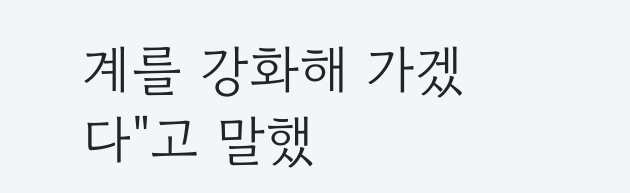계를 강화해 가겠다"고 말했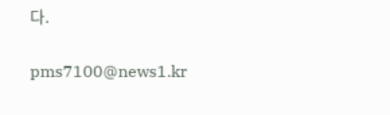다.

pms7100@news1.kr